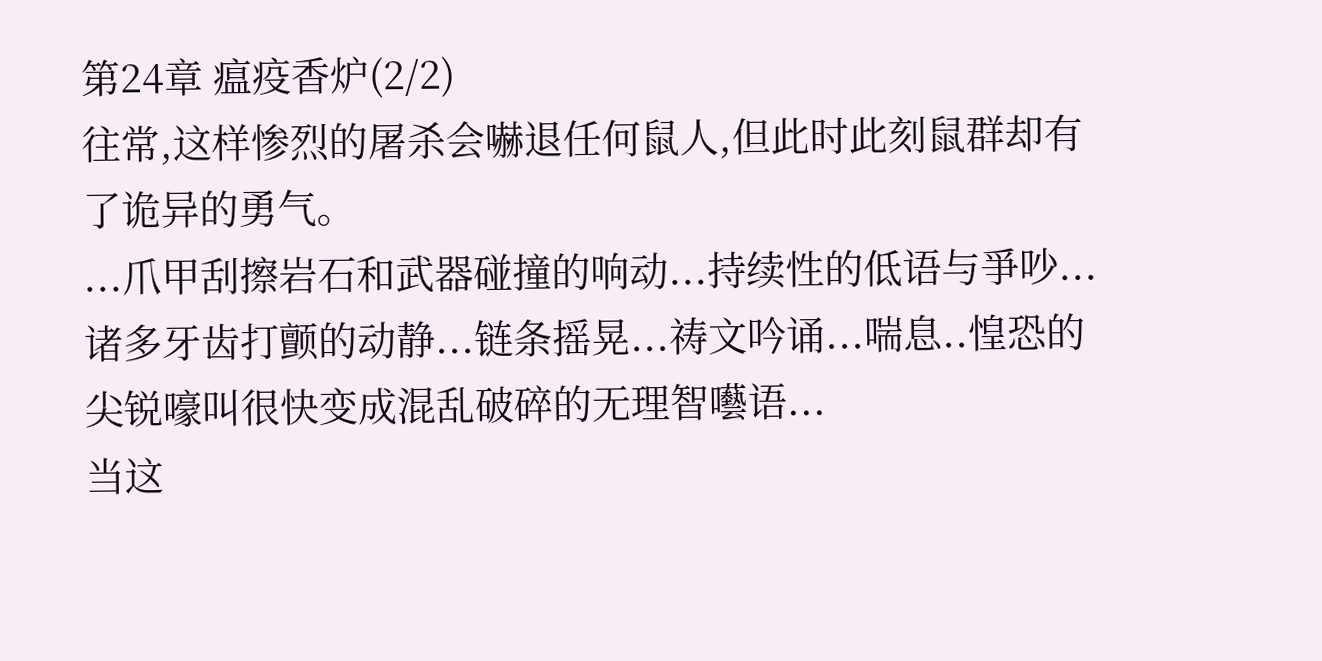第24章 瘟疫香炉(2/2)
往常,这样惨烈的屠杀会嚇退任何鼠人,但此时此刻鼠群却有了诡异的勇气。
...爪甲刮擦岩石和武器碰撞的响动...持续性的低语与爭吵...诸多牙齿打颤的动静...链条摇晃...祷文吟诵...喘息..惶恐的尖锐嚎叫很快变成混乱破碎的无理智囈语...
当这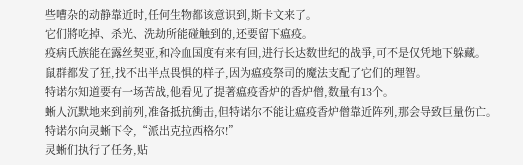些嘈杂的动静靠近时,任何生物都该意识到,斯卡文来了。
它们將吃掉、杀光、洗劫所能碰触到的,还要留下瘟疫。
疫病氏族能在露丝契亚,和冷血国度有来有回,进行长达数世纪的战爭,可不是仅凭地下躲藏。
鼠群都发了狂,找不出半点畏惧的样子,因为瘟疫祭司的魔法支配了它们的理智。
特诺尔知道要有一场苦战,他看见了提著瘟疫香炉的香炉僧,数量有13个。
蜥人沉默地来到前列,准备抵抗衝击,但特诺尔不能让瘟疫香炉僧靠近阵列,那会导致巨量伤亡。
特诺尔向灵蜥下令,“派出克拉西格尔!”
灵蜥们执行了任务,贴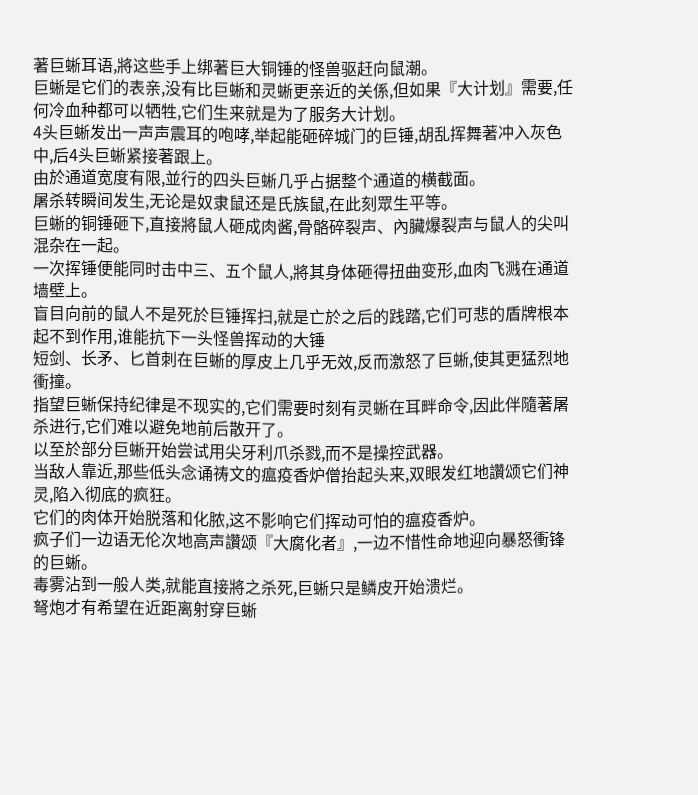著巨蜥耳语,將这些手上绑著巨大铜锤的怪兽驱赶向鼠潮。
巨蜥是它们的表亲,没有比巨蜥和灵蜥更亲近的关係,但如果『大计划』需要,任何冷血种都可以牺牲,它们生来就是为了服务大计划。
4头巨蜥发出一声声震耳的咆哮,举起能砸碎城门的巨锤,胡乱挥舞著冲入灰色中,后4头巨蜥紧接著跟上。
由於通道宽度有限,並行的四头巨蜥几乎占据整个通道的横截面。
屠杀转瞬间发生,无论是奴隶鼠还是氏族鼠,在此刻眾生平等。
巨蜥的铜锤砸下,直接將鼠人砸成肉酱,骨骼碎裂声、內臟爆裂声与鼠人的尖叫混杂在一起。
一次挥锤便能同时击中三、五个鼠人,將其身体砸得扭曲变形,血肉飞溅在通道墙壁上。
盲目向前的鼠人不是死於巨锤挥扫,就是亡於之后的践踏,它们可悲的盾牌根本起不到作用,谁能抗下一头怪兽挥动的大锤
短剑、长矛、匕首刺在巨蜥的厚皮上几乎无效,反而激怒了巨蜥,使其更猛烈地衝撞。
指望巨蜥保持纪律是不现实的,它们需要时刻有灵蜥在耳畔命令,因此伴隨著屠杀进行,它们难以避免地前后散开了。
以至於部分巨蜥开始尝试用尖牙利爪杀戮,而不是操控武器。
当敌人靠近,那些低头念诵祷文的瘟疫香炉僧抬起头来,双眼发红地讚颂它们神灵,陷入彻底的疯狂。
它们的肉体开始脱落和化脓,这不影响它们挥动可怕的瘟疫香炉。
疯子们一边语无伦次地高声讚颂『大腐化者』,一边不惜性命地迎向暴怒衝锋的巨蜥。
毒雾沾到一般人类,就能直接將之杀死,巨蜥只是鳞皮开始溃烂。
弩炮才有希望在近距离射穿巨蜥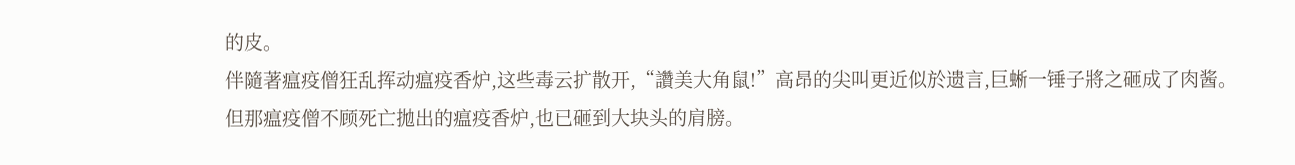的皮。
伴隨著瘟疫僧狂乱挥动瘟疫香炉,这些毒云扩散开,“讚美大角鼠!”高昂的尖叫更近似於遗言,巨蜥一锤子將之砸成了肉酱。
但那瘟疫僧不顾死亡拋出的瘟疫香炉,也已砸到大块头的肩膀。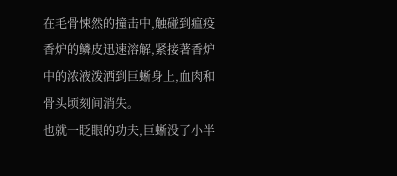在毛骨悚然的撞击中,触碰到瘟疫香炉的鳞皮迅速溶解,紧接著香炉中的浓液泼洒到巨蜥身上,血肉和骨头顷刻间消失。
也就一眨眼的功夫,巨蜥没了小半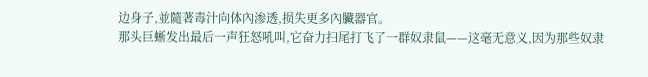边身子,並隨著毒汁向体內渗透,损失更多內臟器官。
那头巨蜥发出最后一声狂怒吼叫,它奋力扫尾打飞了一群奴隶鼠——这毫无意义,因为那些奴隶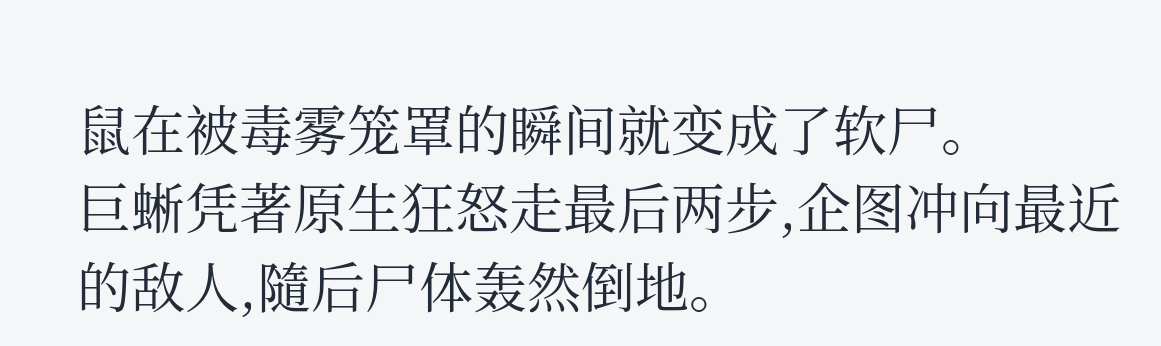鼠在被毒雾笼罩的瞬间就变成了软尸。
巨蜥凭著原生狂怒走最后两步,企图冲向最近的敌人,隨后尸体轰然倒地。